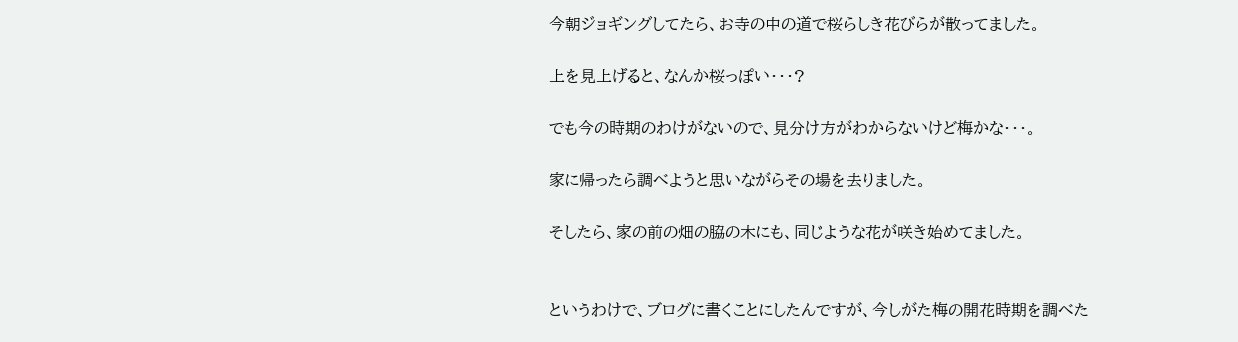今朝ジョギングしてたら、お寺の中の道で桜らしき花びらが散ってました。

上を見上げると、なんか桜っぽい・・・?

でも今の時期のわけがないので、見分け方がわからないけど梅かな・・・。

家に帰ったら調べようと思いながらその場を去りました。

そしたら、家の前の畑の脇の木にも、同じような花が咲き始めてました。


というわけで、ブログに書くことにしたんですが、今しがた梅の開花時期を調べた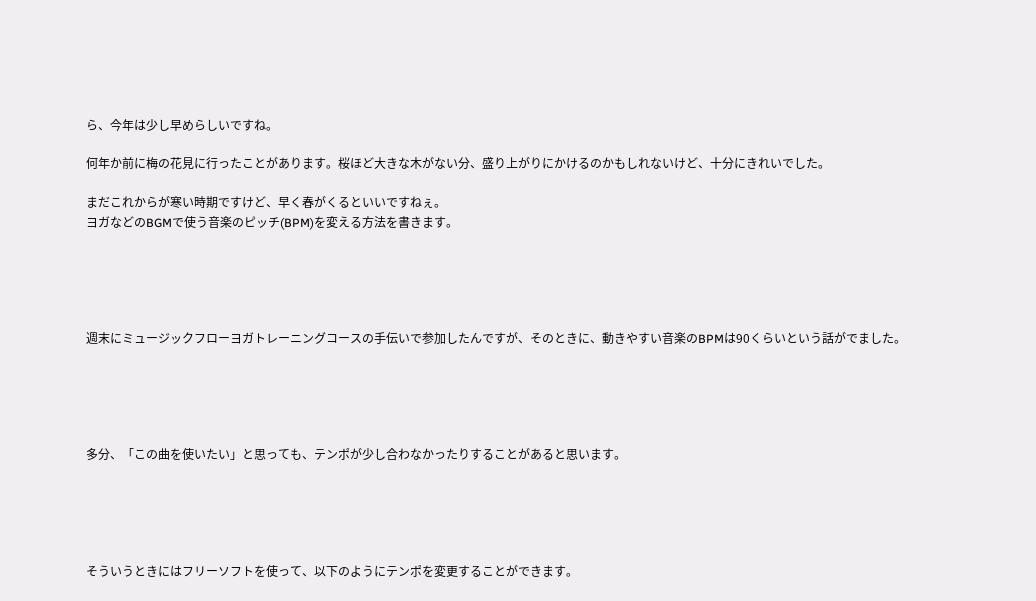ら、今年は少し早めらしいですね。

何年か前に梅の花見に行ったことがあります。桜ほど大きな木がない分、盛り上がりにかけるのかもしれないけど、十分にきれいでした。

まだこれからが寒い時期ですけど、早く春がくるといいですねぇ。
ヨガなどのBGMで使う音楽のピッチ(BPM)を変える方法を書きます。





週末にミュージックフローヨガトレーニングコースの手伝いで参加したんですが、そのときに、動きやすい音楽のBPMは90くらいという話がでました。





多分、「この曲を使いたい」と思っても、テンポが少し合わなかったりすることがあると思います。





そういうときにはフリーソフトを使って、以下のようにテンポを変更することができます。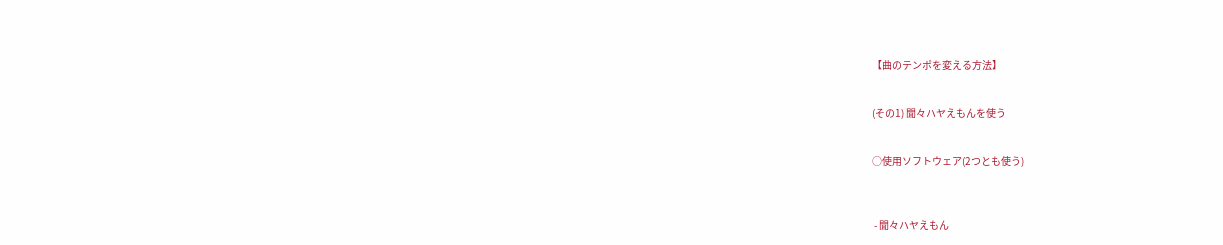【曲のテンポを変える方法】


(その1) 聞々ハヤえもんを使う


○使用ソフトウェア(2つとも使う)



 - 聞々ハヤえもん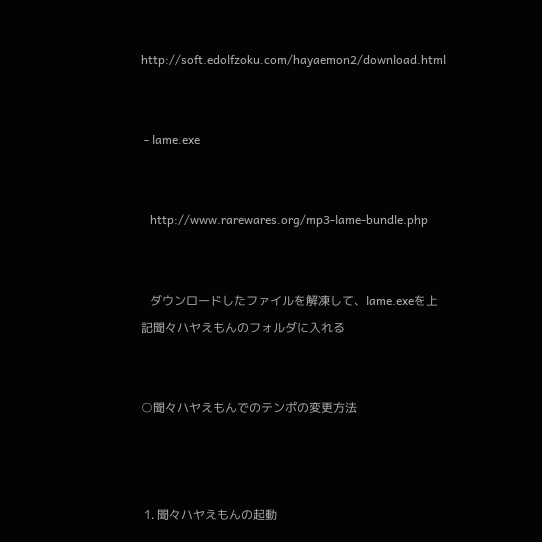http://soft.edolfzoku.com/hayaemon2/download.html


 - lame.exe


   http://www.rarewares.org/mp3-lame-bundle.php


   ダウンロードしたファイルを解凍して、lame.exeを上記聞々ハヤえもんのフォルダに入れる


○聞々ハヤえもんでのテンポの変更方法



 1. 聞々ハヤえもんの起動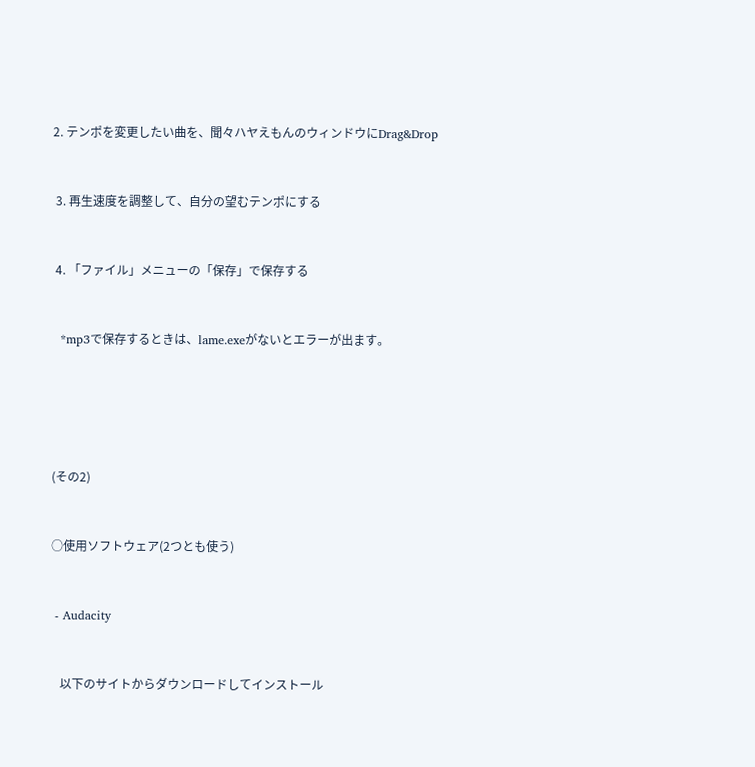2. テンポを変更したい曲を、聞々ハヤえもんのウィンドウにDrag&Drop


 3. 再生速度を調整して、自分の望むテンポにする


 4. 「ファイル」メニューの「保存」で保存する


  *mp3で保存するときは、lame.exeがないとエラーが出ます。





(その2)


○使用ソフトウェア(2つとも使う)


 - Audacity


   以下のサイトからダウンロードしてインストール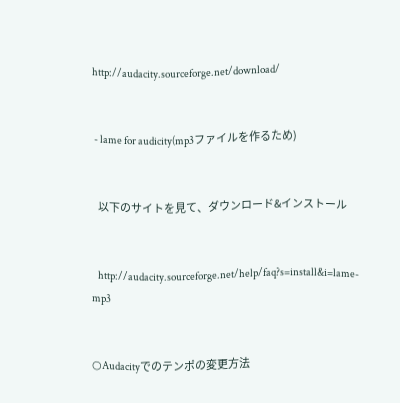http://audacity.sourceforge.net/download/


 - lame for audicity(mp3ファイルを作るため)


   以下のサイトを見て、ダウンロード&インストール


   http://audacity.sourceforge.net/help/faq?s=install&i=lame-mp3


○Audacityでのテンポの変更方法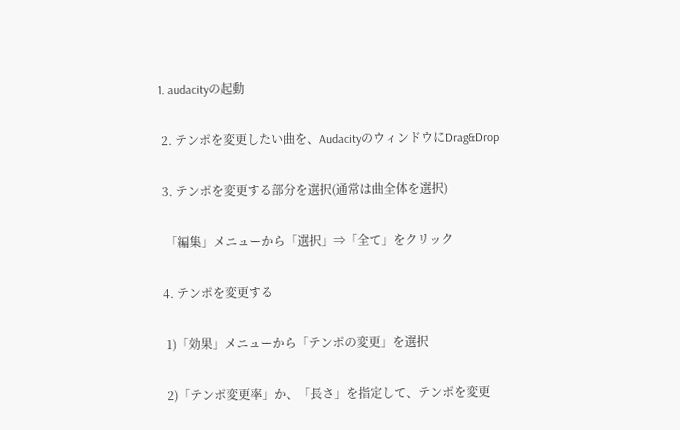1. audacityの起動


 2. テンポを変更したい曲を、AudacityのウィンドウにDrag&Drop


 3. テンポを変更する部分を選択(通常は曲全体を選択)


  「編集」メニューから「選択」⇒「全て」をクリック


 4. テンポを変更する


  1)「効果」メニューから「テンポの変更」を選択


  2)「テンポ変更率」か、「長さ」を指定して、テンポを変更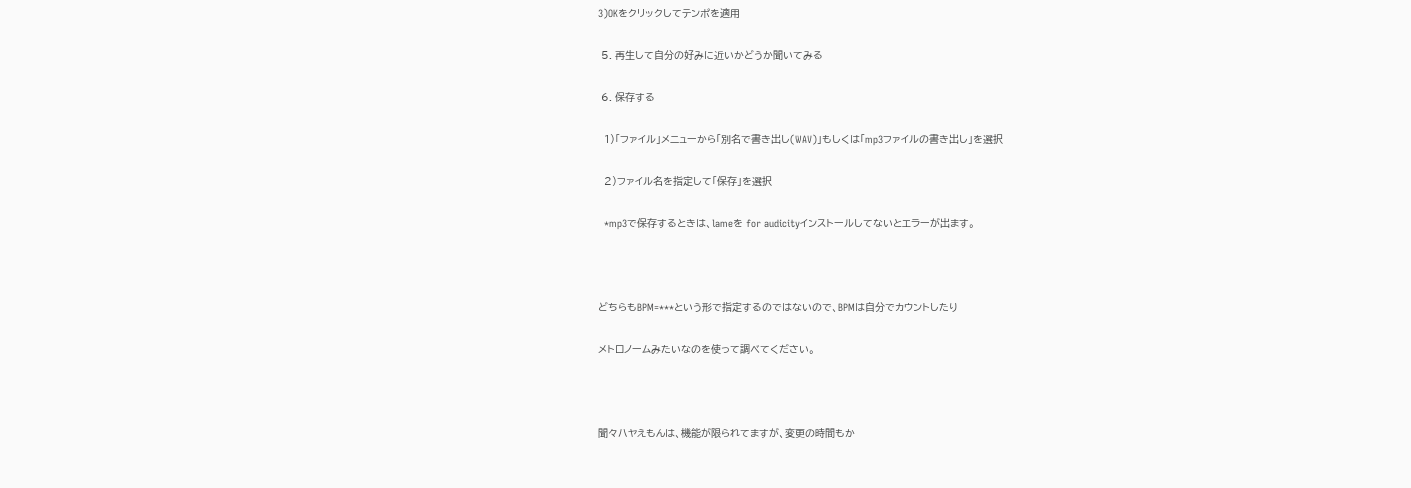3)OKをクリックしてテンポを適用


 5. 再生して自分の好みに近いかどうか聞いてみる


 6. 保存する


  1)「ファイル」メニューから「別名で書き出し(WAV)」もしくは「mp3ファイルの書き出し」を選択


  2)ファイル名を指定して「保存」を選択


  *mp3で保存するときは、lameを for audicityインストールしてないとエラーが出ます。





どちらもBPM=***という形で指定するのではないので、BPMは自分でカウントしたり


メトロノームみたいなのを使って調べてください。





聞々ハヤえもんは、機能が限られてますが、変更の時間もか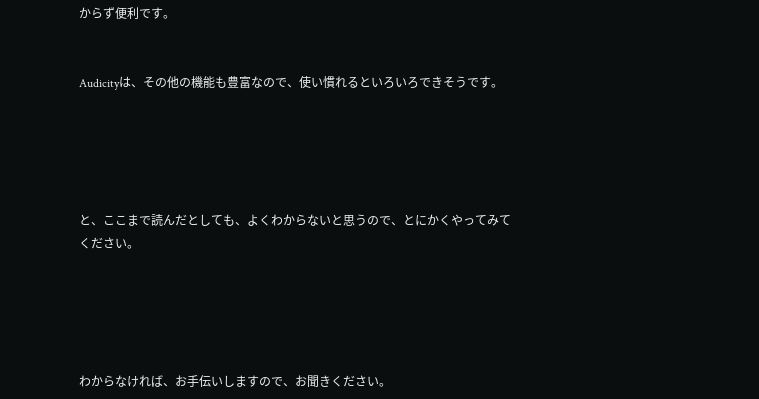からず便利です。


Audicityは、その他の機能も豊富なので、使い慣れるといろいろできそうです。





と、ここまで読んだとしても、よくわからないと思うので、とにかくやってみてください。





わからなければ、お手伝いしますので、お聞きください。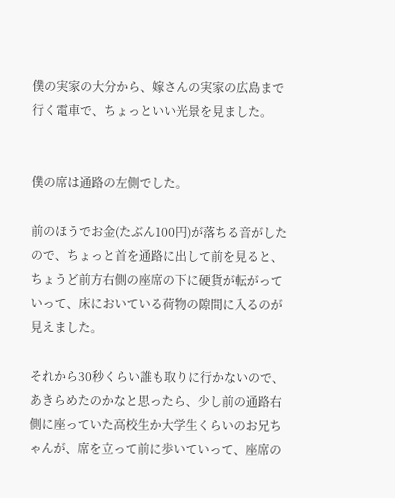僕の実家の大分から、嫁さんの実家の広島まで行く電車で、ちょっといい光景を見ました。


僕の席は通路の左側でした。

前のほうでお金(たぶん100円)が落ちる音がしたので、ちょっと首を通路に出して前を見ると、ちょうど前方右側の座席の下に硬貨が転がっていって、床においている荷物の隙間に入るのが見えました。

それから30秒くらい誰も取りに行かないので、あきらめたのかなと思ったら、少し前の通路右側に座っていた高校生か大学生くらいのお兄ちゃんが、席を立って前に歩いていって、座席の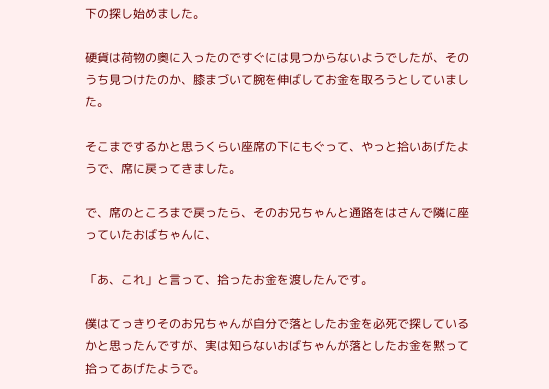下の探し始めました。

硬貨は荷物の奥に入ったのですぐには見つからないようでしたが、そのうち見つけたのか、膝まづいて腕を伸ばしてお金を取ろうとしていました。

そこまでするかと思うくらい座席の下にもぐって、やっと拾いあげたようで、席に戻ってきました。

で、席のところまで戻ったら、そのお兄ちゃんと通路をはさんで隣に座っていたおばちゃんに、

「あ、これ」と言って、拾ったお金を渡したんです。

僕はてっきりそのお兄ちゃんが自分で落としたお金を必死で探しているかと思ったんですが、実は知らないおばちゃんが落としたお金を黙って拾ってあげたようで。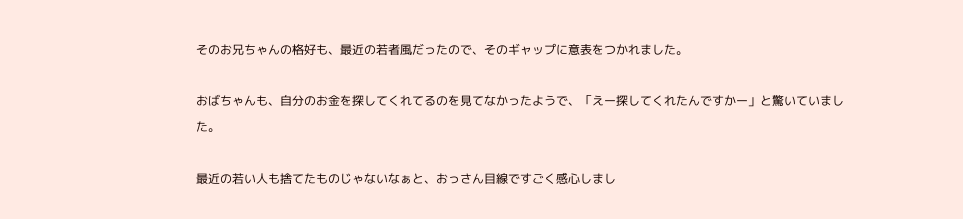そのお兄ちゃんの格好も、最近の若者風だったので、そのギャップに意表をつかれました。

おばちゃんも、自分のお金を探してくれてるのを見てなかったようで、「えー探してくれたんですかー」と驚いていました。

最近の若い人も捨てたものじゃないなぁと、おっさん目線ですごく感心しまし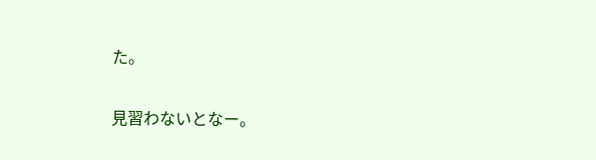た。


見習わないとなー。